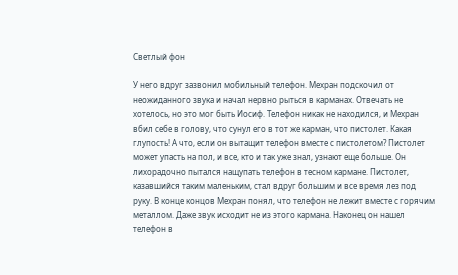Светлый фон

У него вдруг зазвонил мобильный телефон. Мехран подскочил от неожиданного звука и начал нервно рыться в карманах. Отвечать не хотелось, но это мог быть Иосиф. Телефон никак не находился, и Мехран вбил себе в голову, что сунул его в тот же карман, что пистолет. Какая глупость! А что, если он вытащит телефон вместе с пистолетом? Пистолет может упасть на пол, и все, кто и так уже знал, узнают еще больше. Он лихорадочно пытался нащупать телефон в тесном кармане. Пистолет, казавшийся таким маленьким, стал вдруг большим и все время лез под руку. В конце концов Мехран понял, что телефон не лежит вместе с горячим металлом. Даже звук исходит не из этого кармана. Наконец он нашел телефон в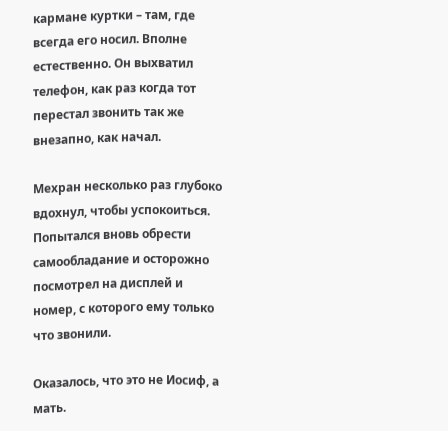кармане куртки – там, где всегда его носил. Вполне естественно. Он выхватил телефон, как раз когда тот перестал звонить так же внезапно, как начал.

Мехран несколько раз глубоко вдохнул, чтобы успокоиться. Попытался вновь обрести самообладание и осторожно посмотрел на дисплей и номер, с которого ему только что звонили.

Оказалось, что это не Иосиф, а мать.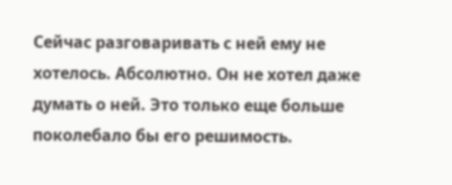Сейчас разговаривать с ней ему не хотелось. Абсолютно. Он не хотел даже думать о ней. Это только еще больше поколебало бы его решимость.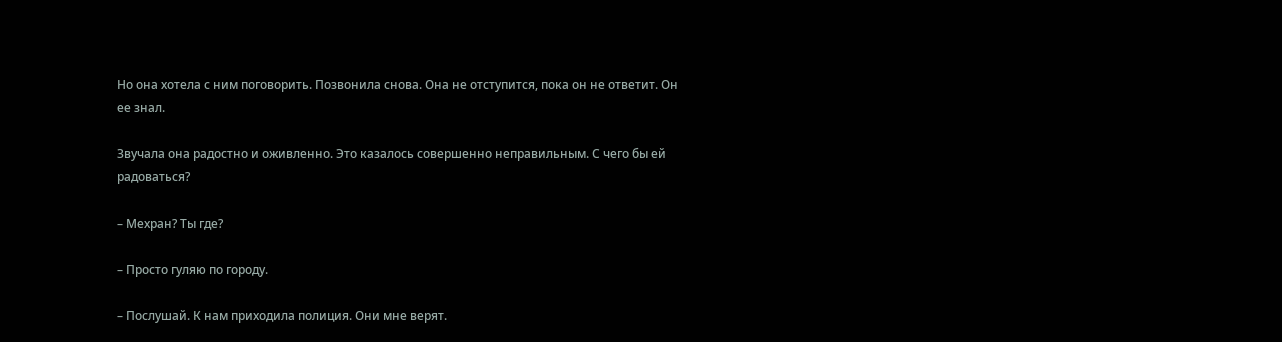Но она хотела с ним поговорить. Позвонила снова. Она не отступится, пока он не ответит. Он ее знал.

Звучала она радостно и оживленно. Это казалось совершенно неправильным. С чего бы ей радоваться?

– Мехран? Ты где?

– Просто гуляю по городу.

– Послушай. К нам приходила полиция. Они мне верят.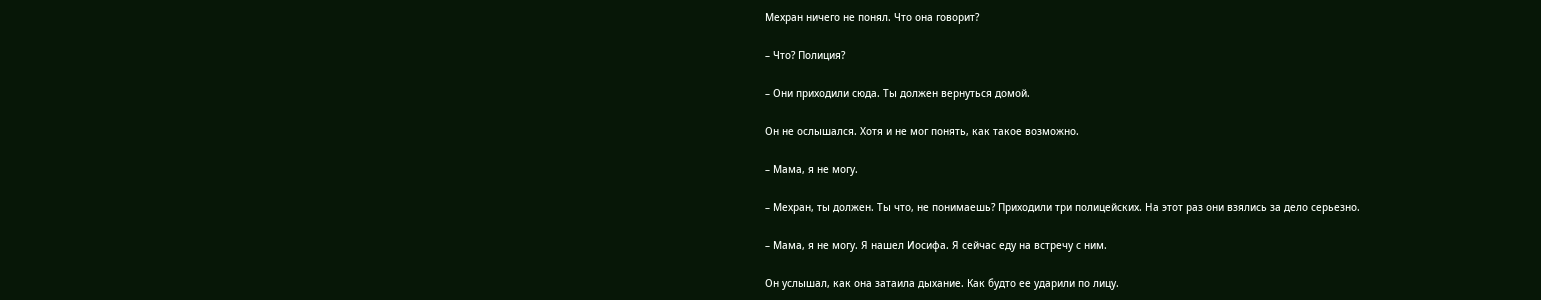Мехран ничего не понял. Что она говорит?

– Что? Полиция?

– Они приходили сюда. Ты должен вернуться домой.

Он не ослышался. Хотя и не мог понять, как такое возможно.

– Мама, я не могу.

– Мехран, ты должен. Ты что, не понимаешь? Приходили три полицейских. На этот раз они взялись за дело серьезно.

– Мама, я не могу. Я нашел Иосифа. Я сейчас еду на встречу с ним.

Он услышал, как она затаила дыхание. Как будто ее ударили по лицу.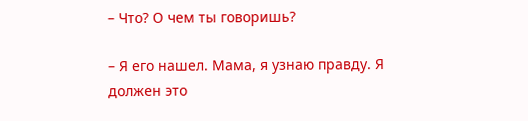– Что? О чем ты говоришь?

– Я его нашел. Мама, я узнаю правду. Я должен это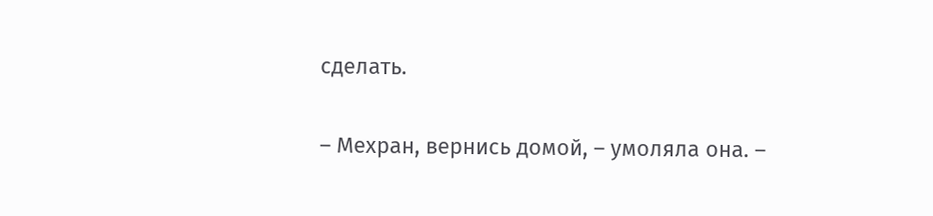сделать.

– Мехран, вернись домой, – умоляла она. –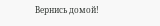Вернись домой!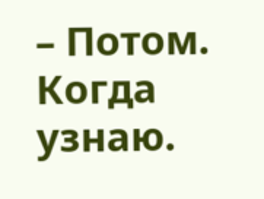– Потом. Когда узнаю.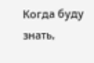Когда буду знать,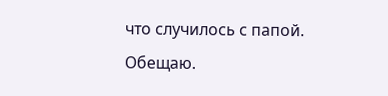что случилось с папой. Обещаю.